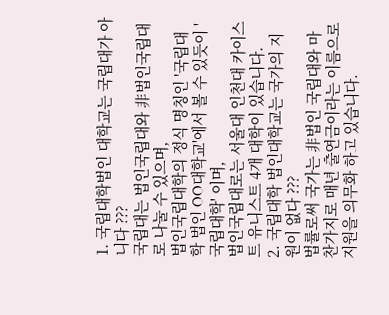1. 국립대학법인 대학교는 국립대가 아니다 ???
국립대는 법인국립대와 非법인국립대로 나눌 수 있으며,
법인국립대학의 정식 명칭인 '국립대학 법인 OO대학교'에서 볼 수 있듯이 '국립대학' 이며,
법인국립대로는 서울대 인천대 카이스트 유니스트 4개 대학이 있습니다.
2. 국립대학 법인대학교는 국가의 지원이 없다 ???
법률로써 국가는 非법인 국립대와 마찬가지로 매년 출연금이라는 이름으로 지원을 의무화 하고 있습니다.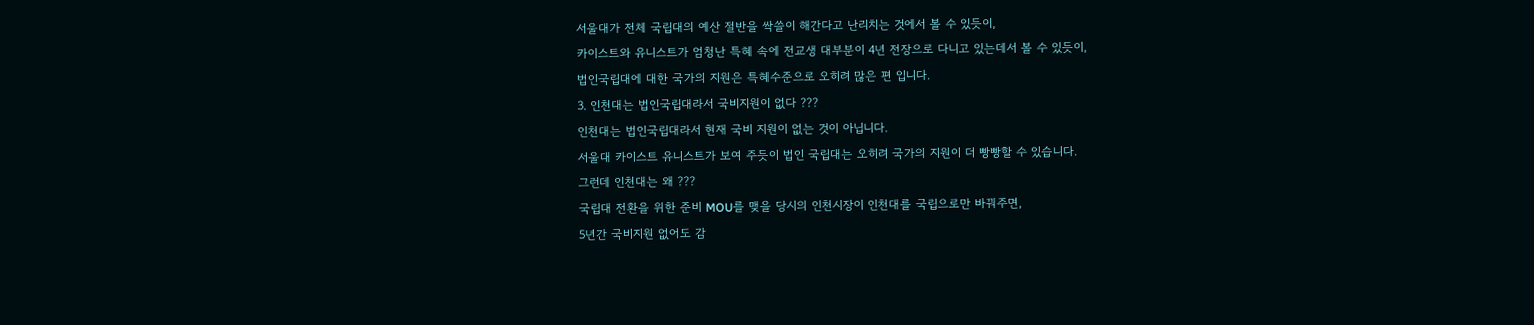서울대가 전체 국립대의 예산 절반을 싹쓸이 해간다고 난리치는 것에서 볼 수 있듯이,
카이스트와 유니스트가 엄청난 특혜 속에 전교생 대부분이 4년 전장으로 다니고 있는데서 볼 수 있듯이,
법인국립대에 대한 국가의 지원은 특혜수준으로 오히려 많은 편 입니다.
3. 인천대는 법인국립대라서 국비지원이 없다 ???
인천대는 법인국립대라서 현재 국비 지원이 없는 것이 아닙니다.
서울대 카이스트 유니스트가 보여 주듯이 법인 국립대는 오히려 국가의 지원이 더 빵빵할 수 있습니다.
그런데 인천대는 왜 ???
국립대 전환을 위한 준비 MOU를 맺을 당시의 인천시장이 인천대를 국립으로만 바꿔주면,
5년간 국비지원 없어도 감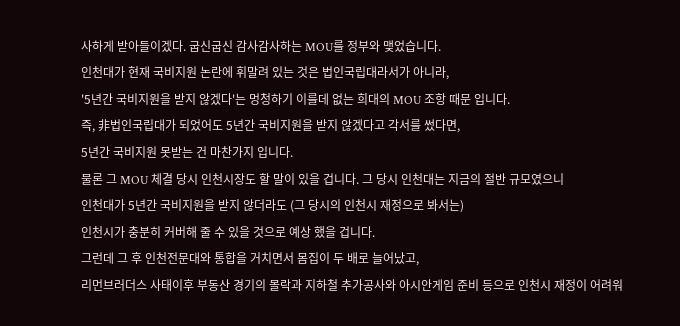사하게 받아들이겠다. 굽신굽신 감사감사하는 MOU를 정부와 맺었습니다.
인천대가 현재 국비지원 논란에 휘말려 있는 것은 법인국립대라서가 아니라,
'5년간 국비지원을 받지 않겠다'는 멍청하기 이를데 없는 희대의 MOU 조항 때문 입니다.
즉, 非법인국립대가 되었어도 5년간 국비지원을 받지 않겠다고 각서를 썼다면,
5년간 국비지원 못받는 건 마찬가지 입니다.
물론 그 MOU 체결 당시 인천시장도 할 말이 있을 겁니다. 그 당시 인천대는 지금의 절반 규모였으니
인천대가 5년간 국비지원을 받지 않더라도 (그 당시의 인천시 재정으로 봐서는)
인천시가 충분히 커버해 줄 수 있을 것으로 예상 했을 겁니다.
그런데 그 후 인천전문대와 통합을 거치면서 몸집이 두 배로 늘어났고,
리먼브러더스 사태이후 부동산 경기의 몰락과 지하철 추가공사와 아시안게임 준비 등으로 인천시 재정이 어려워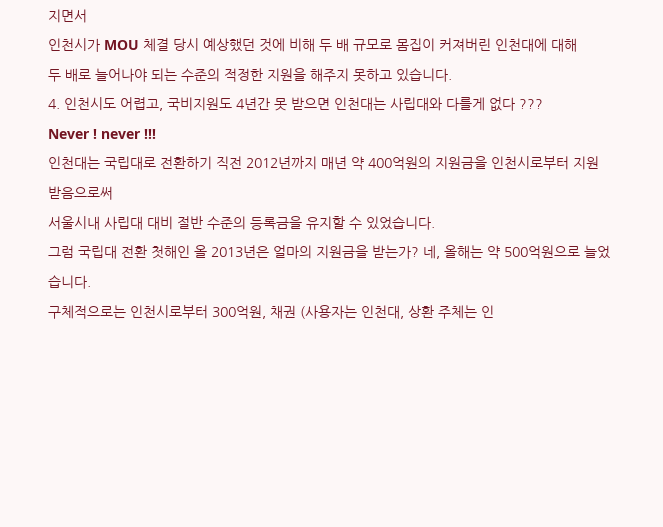지면서
인천시가 MOU 체결 당시 예상했던 것에 비해 두 배 규모로 몸집이 커져버린 인천대에 대해
두 배로 늘어나야 되는 수준의 적정한 지원을 해주지 못하고 있습니다.
4. 인천시도 어렵고, 국비지원도 4년간 못 받으면 인천대는 사립대와 다를게 없다 ???
Never ! never !!!
인천대는 국립대로 전환하기 직전 2012년까지 매년 약 400억원의 지원금을 인천시로부터 지원받음으로써
서울시내 사립대 대비 절반 수준의 등록금을 유지할 수 있었습니다.
그럼 국립대 전환 첫해인 올 2013년은 얼마의 지원금을 받는가? 네, 올해는 약 500억원으로 늘었습니다.
구체적으로는 인천시로부터 300억원, 채권 (사용자는 인천대, 상환 주체는 인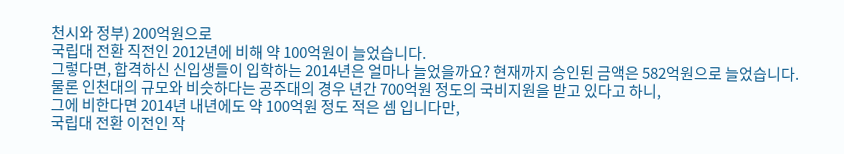천시와 정부) 200억원으로
국립대 전환 직전인 2012년에 비해 약 100억원이 늘었습니다.
그렇다면, 합격하신 신입생들이 입학하는 2014년은 얼마나 늘었을까요? 현재까지 승인된 금액은 582억원으로 늘었습니다.
물론 인천대의 규모와 비슷하다는 공주대의 경우 년간 700억원 정도의 국비지원을 받고 있다고 하니,
그에 비한다면 2014년 내년에도 약 100억원 정도 적은 셈 입니다만,
국립대 전환 이전인 작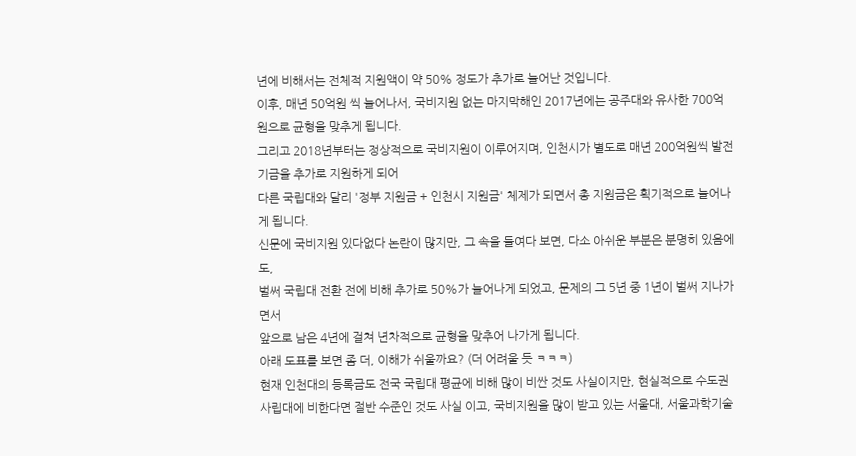년에 비해서는 전체적 지원액이 약 50% 정도가 추가로 늘어난 것입니다.
이후, 매년 50억원 씩 늘어나서, 국비지원 없는 마지막해인 2017년에는 공주대와 유사한 700억원으로 균형을 맞추게 됩니다.
그리고 2018년부터는 정상적으로 국비지원이 이루어지며, 인천시가 별도로 매년 200억원씩 발전기금을 추가로 지원하게 되어
다른 국립대와 달리 '정부 지원금 + 인천시 지원금' 체제가 되면서 총 지원금은 획기적으로 늘어나게 됩니다.
신문에 국비지원 있다없다 논란이 많지만, 그 속을 들여다 보면, 다소 아쉬운 부분은 분명히 있음에도,
벌써 국립대 전환 전에 비해 추가로 50%가 늘어나게 되었고, 문제의 그 5년 중 1년이 벌써 지나가면서
앞으로 남은 4년에 걸쳐 년차적으로 균형을 맞추어 나가게 됩니다.
아래 도표를 보면 좀 더, 이해가 쉬울까요? (더 어려울 듯 ㅋㅋㅋ)
현재 인천대의 등록금도 전국 국립대 평균에 비해 많이 비싼 것도 사실이지만, 현실적으로 수도권 사립대에 비한다면 절반 수준인 것도 사실 이고, 국비지원을 많이 받고 있는 서울대, 서울과학기술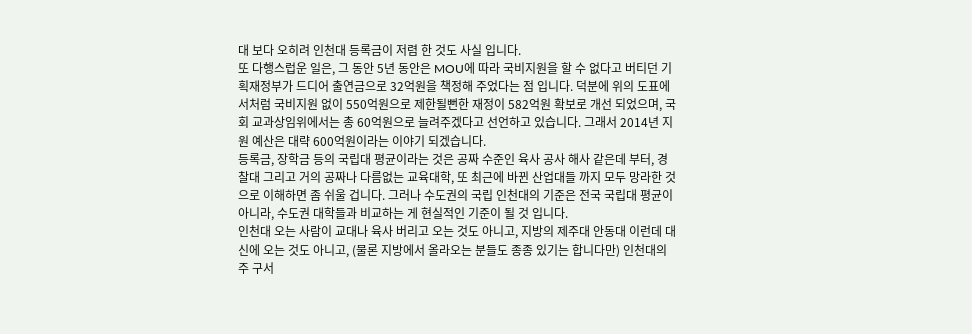대 보다 오히려 인천대 등록금이 저렴 한 것도 사실 입니다.
또 다행스럽운 일은, 그 동안 5년 동안은 MOU에 따라 국비지원을 할 수 없다고 버티던 기획재정부가 드디어 출연금으로 32억원을 책정해 주었다는 점 입니다. 덕분에 위의 도표에서처럼 국비지원 없이 550억원으로 제한될뻔한 재정이 582억원 확보로 개선 되었으며, 국회 교과상임위에서는 총 60억원으로 늘려주겠다고 선언하고 있습니다. 그래서 2014년 지원 예산은 대략 600억원이라는 이야기 되겠습니다.
등록금, 장학금 등의 국립대 평균이라는 것은 공짜 수준인 육사 공사 해사 같은데 부터, 경찰대 그리고 거의 공짜나 다름없는 교육대학, 또 최근에 바뀐 산업대들 까지 모두 망라한 것으로 이해하면 좀 쉬울 겁니다. 그러나 수도권의 국립 인천대의 기준은 전국 국립대 평균이 아니라, 수도권 대학들과 비교하는 게 현실적인 기준이 될 것 입니다.
인천대 오는 사람이 교대나 육사 버리고 오는 것도 아니고, 지방의 제주대 안동대 이런데 대신에 오는 것도 아니고, (물론 지방에서 올라오는 분들도 종종 있기는 합니다만) 인천대의 주 구서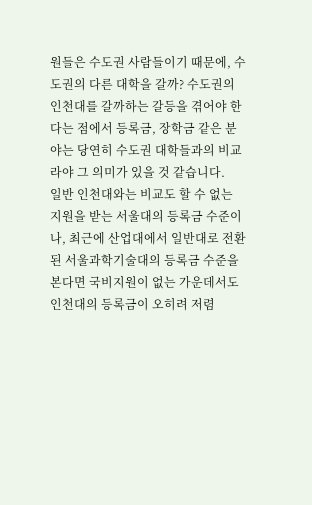원들은 수도권 사람들이기 때문에, 수도권의 다른 대학을 갈까? 수도권의 인천대를 갈까하는 갈등을 겪어야 한다는 점에서 등록금, 장학금 같은 분야는 당연히 수도권 대학들과의 비교라야 그 의미가 있을 것 같습니다.
일반 인천대와는 비교도 할 수 없는 지원을 받는 서울대의 등록금 수준이나, 최근에 산업대에서 일반대로 전환된 서울과학기술대의 등록금 수준을 본다면 국비지원이 없는 가운데서도 인천대의 등록금이 오히려 저렴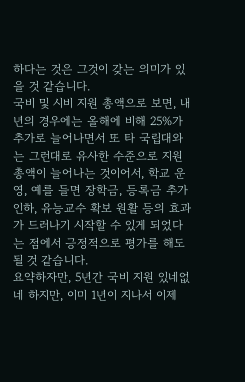하다는 것은 그것이 갖는 의미가 있을 것 같습니다.
국비 및 시비 지원 총액으로 보면, 내년의 경우에는 올해에 비해 25%가 추가로 늘어나면서 또 타 국립대와는 그런대로 유사한 수준으로 지원총액이 늘어나는 것이어서, 학교 운영, 예를 들면 장학금, 등록금 추가인하, 유능교수 확보 원활 등의 효과가 드러나기 시작할 수 있게 되었다는 점에서 긍정적으로 평가를 해도 될 것 같습니다.
요약하자만, 5년간 국비 지원 있네없네 하지만, 이미 1년이 지나서 이제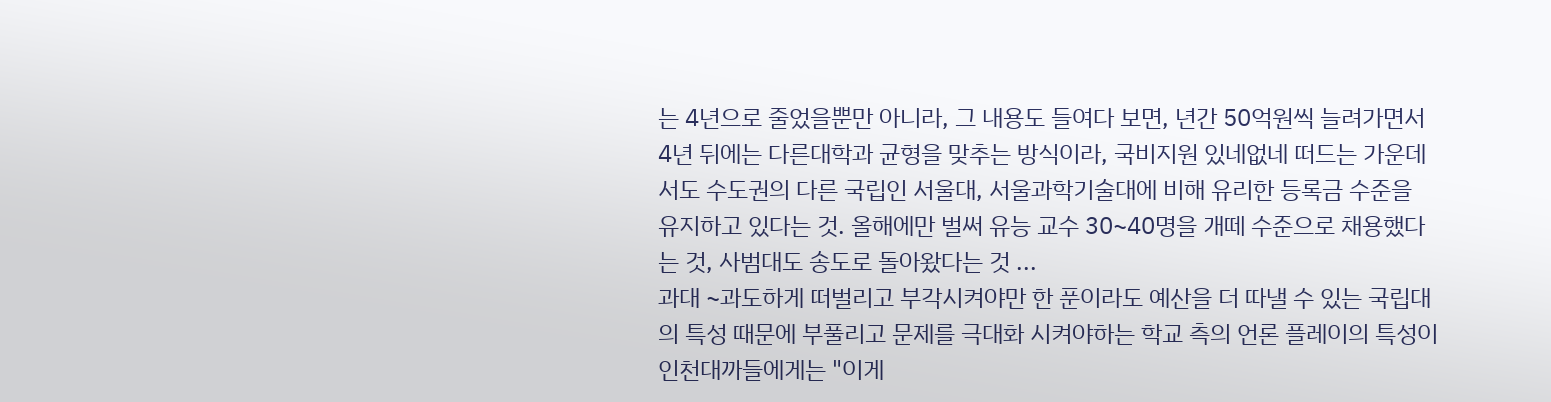는 4년으로 줄었을뿐만 아니라, 그 내용도 들여다 보면, 년간 50억원씩 늘려가면서 4년 뒤에는 다른대학과 균형을 맞추는 방식이라, 국비지원 있네없네 떠드는 가운데서도 수도권의 다른 국립인 서울대, 서울과학기술대에 비해 유리한 등록금 수준을 유지하고 있다는 것. 올해에만 벌써 유능 교수 30~40명을 개떼 수준으로 채용했다는 것, 사범대도 송도로 돌아왔다는 것 ...
과대 ~과도하게 떠벌리고 부각시켜야만 한 푼이라도 예산을 더 따낼 수 있는 국립대의 특성 때문에 부풀리고 문제를 극대화 시켜야하는 학교 측의 언론 플레이의 특성이 인천대까들에게는 "이게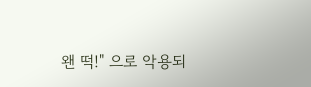왠 떡!" 으로 악용되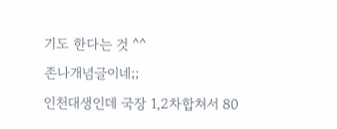기도 한다는 것 ^^
존나개념글이네;;
인천대생인데 국장 1,2차합쳐서 80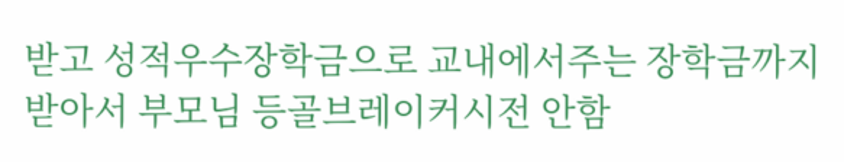받고 성적우수장학금으로 교내에서주는 장학금까지 받아서 부모님 등골브레이커시전 안함